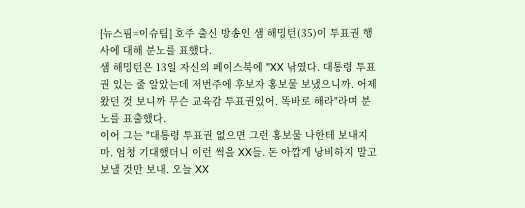[뉴스핌=이슈팀] 호주 출신 방송인 샘 해밍턴(35)이 투표권 행사에 대해 분노를 표했다.
샘 해밍턴은 13일 자신의 페이스북에 "XX 낚였다. 대통령 투표권 있는 줄 알았는데 저번주에 후보자 홍보물 보냈으니까. 어제 왔던 것 보니까 무슨 교육감 투표권있어. 똑바로 해라"라며 분노를 표출했다.
이어 그는 "대통령 투표권 없으면 그런 홍보물 나한테 보내지마. 엄청 기대했더니 이런 썩을 XX들. 돈 아깝게 낭비하지 말고 보낼 것만 보내. 오늘 XX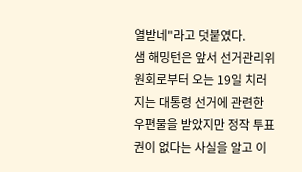열받네"라고 덧붙였다.
샘 해밍턴은 앞서 선거관리위원회로부터 오는 19일 치러지는 대통령 선거에 관련한 우편물을 받았지만 정작 투표권이 없다는 사실을 알고 이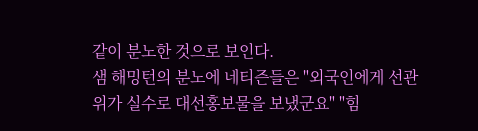같이 분노한 것으로 보인다.
샘 해밍턴의 분노에 네티즌들은 "외국인에게 선관위가 실수로 대선홍보물을 보냈군요" "힘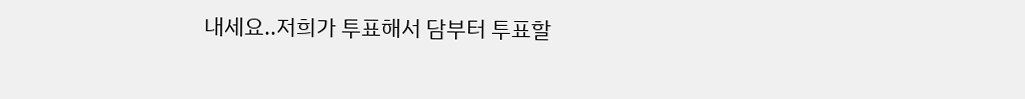내세요..저희가 투표해서 담부터 투표할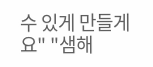수 있게 만들게요" "샘해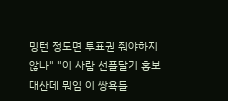밍턴 정도면 투표권 줘야하지않나" "이 사람 선플달기 홍보대산데 뭐임 이 쌍욕들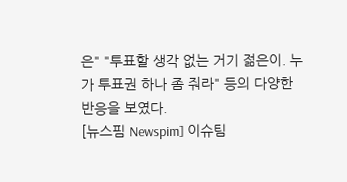은" "투표할 생각 없는 거기 젊은이. 누가 투표권 하나 좀 줘라" 등의 다양한 반응을 보였다.
[뉴스핌 Newspim] 이슈팀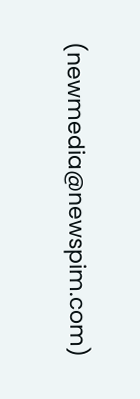(newmedia@newspim.com)